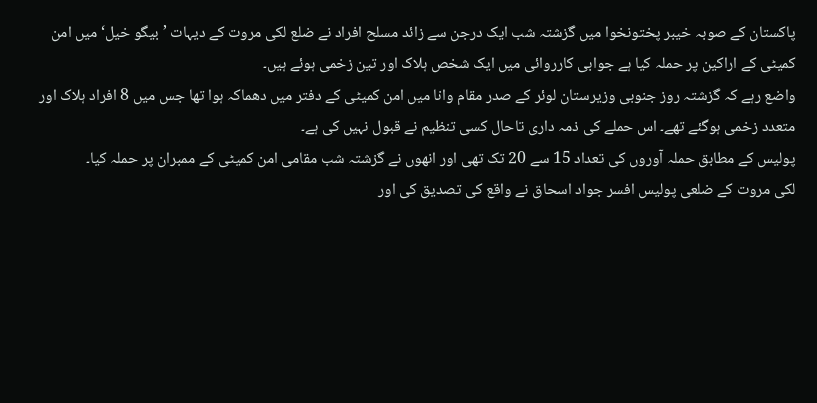پاکستان کے صوبہ خیبر پختونخوا میں گزشتہ شب ایک درجن سے زائد مسلح افراد نے ضلع لکی مروت کے دیہات ’بیگو خیل‘ میں امن کمیٹی کے اراکین پر حملہ کیا ہے جوابی کارروائی میں ایک شخص ہلاک اور تین زخمی ہوئے ہیں۔
واضع رہے کہ گزشتہ روز جنوبی وزیرستان لوئر کے صدر مقام وانا میں امن کمیٹی کے دفتر میں دھماکہ ہوا تھا جس میں 8 افراد ہلاک اور متعدد زخمی ہوگئے تھے۔ اس حملے کی ذمہ داری تاحال کسی تنظیم نے قبول نہیں کی ہے۔
پولیس کے مطابق حملہ آوروں کی تعداد 15 سے 20 تک تھی اور انھوں نے گزشتہ شب مقامی امن کمیٹی کے ممبران پر حملہ کیا۔
لکی مروت کے ضلعی پولیس افسر جواد اسحاق نے واقع کی تصدیق کی اور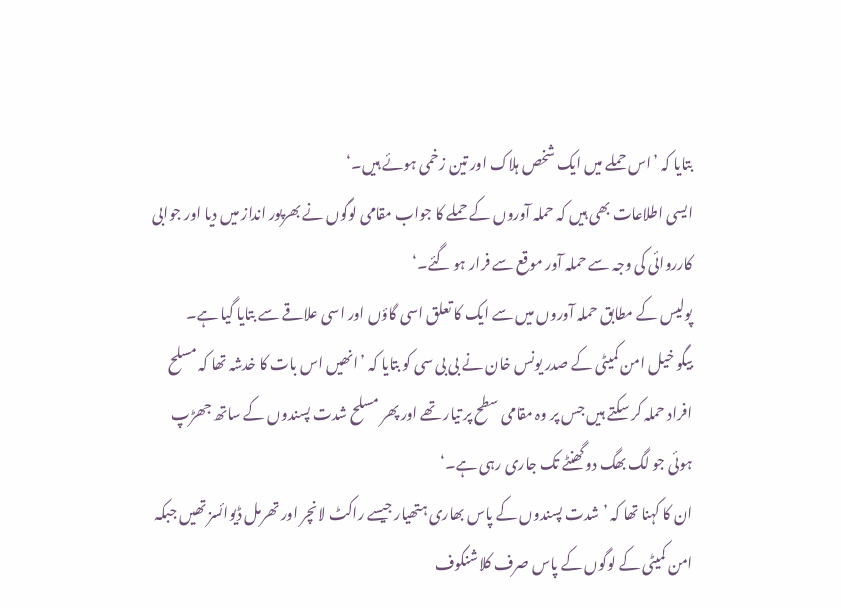بتایا کہ ’اس حملے میں ایک شخص ہلاک اور تین زخمی ہوئے ہیں۔‘
ایسی اطلاعات بھی ہیں کہ حملہ آوروں کے حملے کا جواب مقامی لوگوں نے بھرپور انداز میں دیا اور جوابی کارروائی کی وجہ سے حملہ آور موقع سے فرار ہو گئے۔‘
پولیس کے مطابق حملہ آوروں میں سے ایک کا تعلق اسی گاؤں اور اسی علاقے سے بتایا گیا ہے۔
بیگو خیل امن کمیٹی کے صدر یونس خان نے بی بی سی کو بتایا کہ ’انھیں اس بات کا خدشہ تھا کہ مسلح افراد حملہ کر سکتے ہیں جس پر وہ مقامی سطح پر تیار تھے اور پھر مسلح شدت پسندوں کے ساتھ جھڑپ ہوئی جو لگ بھگ دو گھنٹے تک جاری رہی ہے۔‘
ان کا کہنا تھا کہ ’شدت پسندوں کے پاس بھاری ہتھیار جیسے راکٹ لانچر اور تھرمل ڈیوائسز تھیں جبکہ امن کمیٹی کے لوگوں کے پاس صرف کلاشنکوف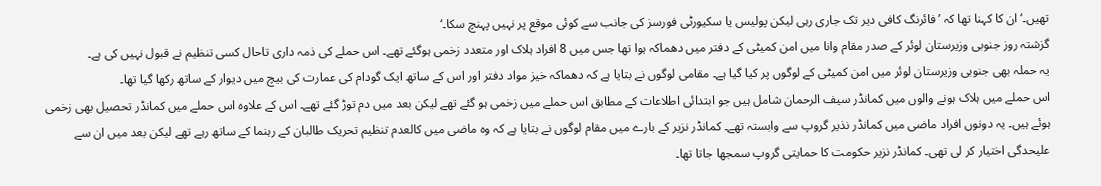تھیں۔‘ ان کا کہنا تھا کہ ’فائرنگ کافی دیر تک جاری رہی لیکن پولیس یا سکیورٹی فورسز کی جانب سے کوئی موقع پر نہیں پہنچ سکا۔‘
گزشتہ روز جنوبی وزیرستان لوئر کے صدر مقام وانا میں امن کمیٹی کے دفتر میں دھماکہ ہوا تھا جس میں 8 افراد ہلاک اور متعدد زخمی ہوگئے تھے۔ اس حملے کی ذمہ داری تاحال کسی تنظیم نے قبول نہیں کی ہے۔
یہ حملہ بھی جنوبی وزیرستان لوئر میں امن کمیٹی کے لوگوں پر کیا گیا ہے۔ مقامی لوگوں نے بتایا ہے کہ دھماکہ خیز مواد دفتر اور اس کے ساتھ ایک گودام کی عمارت کی بیچ میں دیوار کے ساتھ رکھا گیا تھا۔
اس حملے میں ہلاک ہونے والوں میں کمانڈر سیف الرحمان شامل ہیں جو ابتدائی اطلاعات کے مطابق اس حملے میں زخمی ہو گئے تھے لیکن بعد میں دم توڑ گئے تھے۔ اس کے علاوہ اس حملے میں کمانڈر تحصیل بھی زخمی ہوئے ہیں۔ یہ دونوں افراد ماضی میں کمانڈر نذیر گروپ سے وابستہ تھے۔ کمانڈر نزیر کے بارے میں مقام لوگوں نے بتایا ہے کہ وہ ماضی میں کالعدم تنظیم تحریک طالبان کے رہنما کے ساتھ رہے تھے لیکن بعد میں ان سے علیحدگی اختیار کر لی تھی۔ کمانڈر نزیر حکومت کا حمایتی گروپ سمجھا جاتا تھا۔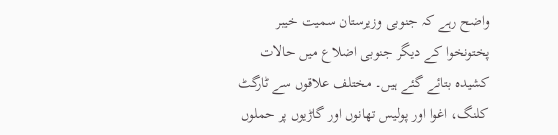واضح رہے کہ جنوبی وزیرستان سمیت خیبر پختونخوا کے دیگر جنوبی اضلاع میں حالات کشیدہ بتائے گئے ہیں۔ مختلف علاقوں سے ٹارگٹ کلنگ، اغوا اور پولیس تھانوں اور گاڑیوں پر حملوں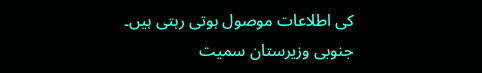کی اطلاعات موصول ہوتی رہتی ہیں۔
جنوبی وزیرستان سمیت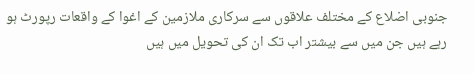جنوبی اضلاع کے مختلف علاقوں سے سرکاری ملازمین کے اغوا کے واقعات رپورٹ ہو رہے ہیں جن میں سے بیشتر اب تک ان کی تحویل میں ہیں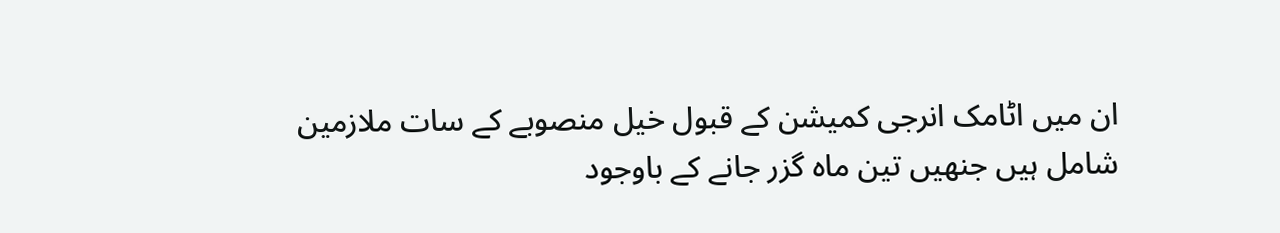ان میں اٹامک انرجی کمیشن کے قبول خیل منصوبے کے سات ملازمین شامل ہیں جنھیں تین ماہ گزر جانے کے باوجود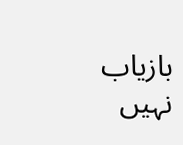بازیاب نہیں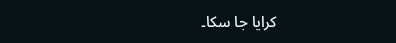کرایا جا سکا۔